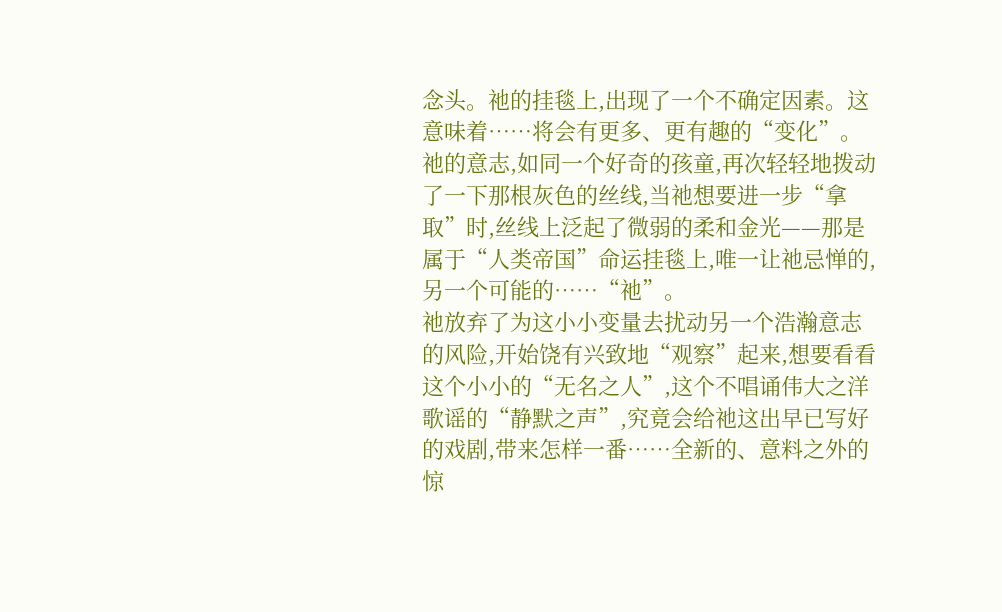念头。祂的挂毯上,出现了一个不确定因素。这意味着……将会有更多、更有趣的“变化”。
祂的意志,如同一个好奇的孩童,再次轻轻地拨动了一下那根灰色的丝线,当祂想要进一步“拿取”时,丝线上泛起了微弱的柔和金光——那是属于“人类帝国”命运挂毯上,唯一让祂忌惮的,另一个可能的……“祂”。
祂放弃了为这小小变量去扰动另一个浩瀚意志的风险,开始饶有兴致地“观察”起来,想要看看这个小小的“无名之人”,这个不唱诵伟大之洋歌谣的“静默之声”,究竟会给祂这出早已写好的戏剧,带来怎样一番……全新的、意料之外的惊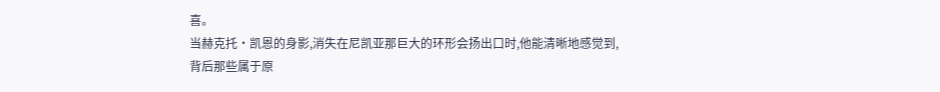喜。
当赫克托·凯恩的身影,消失在尼凯亚那巨大的环形会扬出口时,他能清晰地感觉到,背后那些属于原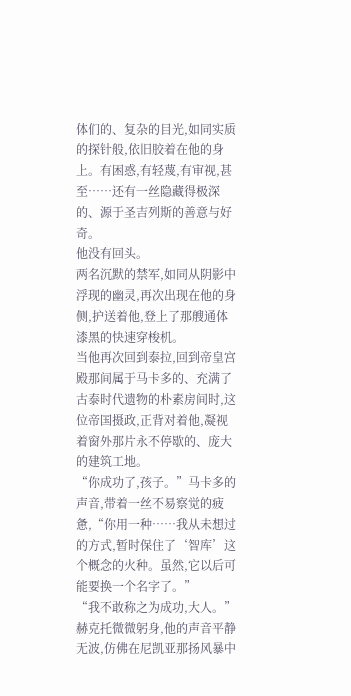体们的、复杂的目光,如同实质的探针般,依旧胶着在他的身上。有困惑,有轻蔑,有审视,甚至……还有一丝隐藏得极深的、源于圣吉列斯的善意与好奇。
他没有回头。
两名沉默的禁军,如同从阴影中浮现的幽灵,再次出现在他的身侧,护送着他,登上了那艘通体漆黑的快速穿梭机。
当他再次回到泰拉,回到帝皇宫殿那间属于马卡多的、充满了古泰时代遗物的朴素房间时,这位帝国摄政,正背对着他,凝视着窗外那片永不停歇的、庞大的建筑工地。
“你成功了,孩子。”马卡多的声音,带着一丝不易察觉的疲惫,“你用一种……我从未想过的方式,暂时保住了‘智库’这个概念的火种。虽然,它以后可能要换一个名字了。”
“我不敢称之为成功,大人。”赫克托微微躬身,他的声音平静无波,仿佛在尼凯亚那扬风暴中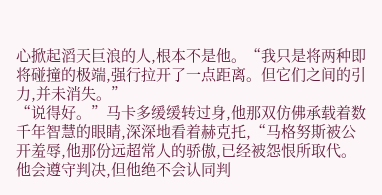心掀起滔天巨浪的人,根本不是他。“我只是将两种即将碰撞的极端,强行拉开了一点距离。但它们之间的引力,并未消失。”
“说得好。”马卡多缓缓转过身,他那双仿佛承载着数千年智慧的眼睛,深深地看着赫克托,“马格努斯被公开羞辱,他那份远超常人的骄傲,已经被怨恨所取代。他会遵守判决,但他绝不会认同判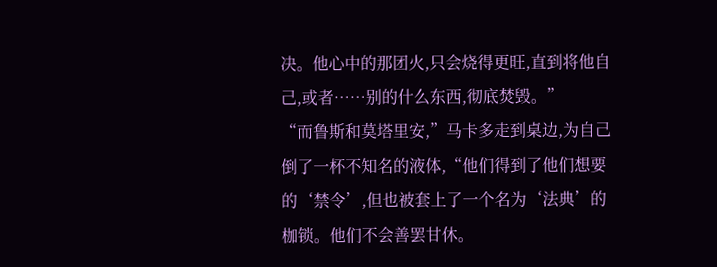决。他心中的那团火,只会烧得更旺,直到将他自己,或者……别的什么东西,彻底焚毁。”
“而鲁斯和莫塔里安,”马卡多走到桌边,为自己倒了一杯不知名的液体,“他们得到了他们想要的‘禁令’,但也被套上了一个名为‘法典’的枷锁。他们不会善罢甘休。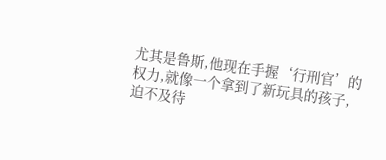尤其是鲁斯,他现在手握‘行刑官’的权力,就像一个拿到了新玩具的孩子,迫不及待